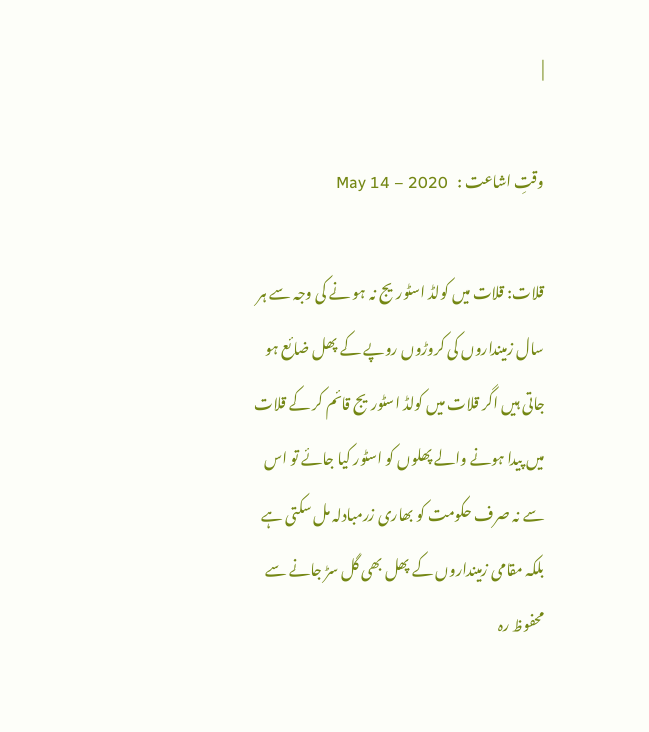|

وقتِ اشاعت :   May 14 – 2020

قلات: قلات میں کولڈ اسٹوریج نہ ہو نے کی وجہ سے ہر سال زمینداروں کی کروڑوں روپے کے پھل ضائع ہو جاتی ہیں اگر قلات میں کولڈ اسٹوریج قائم کر کے قلات میں پیدا ہونے والے پھلوں کو اسٹور کیا جائے تو اس سے نہ صرف حکومت کو بھاری زرمبادلہ مل سکتی ہے بلکہ مقامی زمینداروں کے پھل بھی گل سڑ جانے سے محفوظ رہ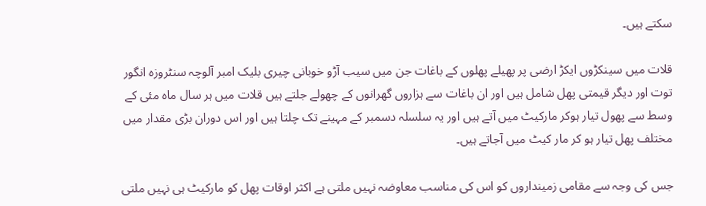سکتے ہیں۔

قلات میں سینکڑوں ایکڑ ارضی پر پھیلے پھلوں کے باغات جن میں سیب آڑو خوبانی چیری بلیک امبر آلوچہ سنٹروزہ انگور توت اور دیگر قیمتی پھل شامل ہیں اور ان باغات سے ہزاروں گھرانوں کے چھولے جلتے ہیں قلات میں ہر سال ماہ مئی کے وسط سے پھول تیار ہوکر مارکیٹ میں آتے ہیں اور یہ سلسلہ دسمبر کے مہینے تک چلتا ہیں اور اس دوران بڑی مقدار میں مختلف پھل تیار ہو کر مار کیٹ میں آجاتے ہیں۔

جس کی وجہ سے مقامی زمینداروں کو اس کی مناسب معاوضہ نہیں ملتی ہے اکثر اوقات پھل کو مارکیٹ ہی نہیں ملتی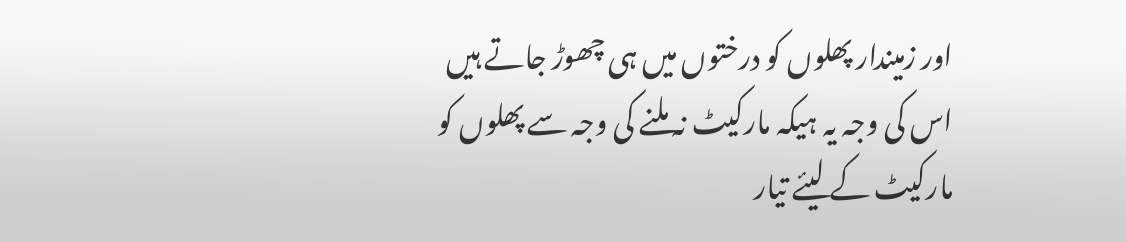اور زمیندار پھلوں کو درختوں میں ہی چھوڑ جاتے ہیں اس کی وجہ یہ ہیکہ مارکیٹ نہ ملنے کی وجہ سے پھلوں کو مارکیٹ کے لیئے تیار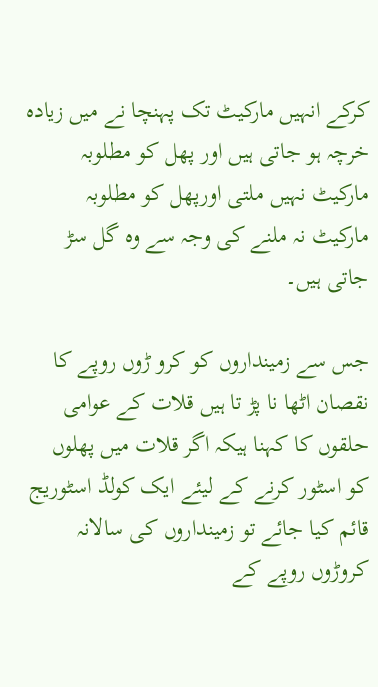کرکے انہیں مارکیٹ تک پہنچا نے میں زیادہ خرچہ ہو جاتی ہیں اور پھل کو مطلوبہ مارکیٹ نہیں ملتی اورپھل کو مطلوبہ مارکیٹ نہ ملنے کی وجہ سے وہ گل سڑ جاتی ہیں۔

جس سے زمینداروں کو کرو ڑوں روپے کا نقصان اٹھا نا پڑ تا ہیں قلات کے عوامی حلقوں کا کہنا ہیکہ اگر قلات میں پھلوں کو اسٹور کرنے کے لیئے ایک کولڈ اسٹوریج قائم کیا جائے تو زمینداروں کی سالانہ کروڑوں روپے کے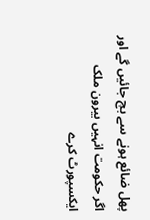پھل ضائع ہونے سے بچ جائیں گے اور اگر حکومت انہیں بیرون ملک ایکسپورٹ کرے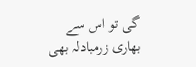گی تو اس سے بھاری زرمبادلہ بھی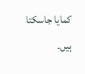کمایا جاسکتا ہیں۔